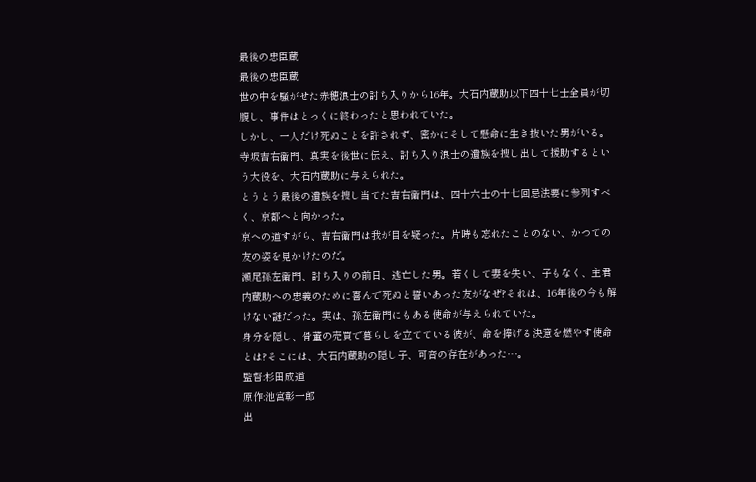最後の忠臣蔵
最後の忠臣蔵
世の中を騒がせた赤穂浪士の討ち入りから16年。大石内蔵助以下四十七士全員が切腹し、事件はとっくに終わったと思われていた。
しかし、一人だけ死ぬことを許されず、密かにそして懸命に生き抜いた男がいる。寺坂吉右衛門、真実を後世に伝え、討ち入り浪士の遺族を捜し出して援助するという大役を、大石内蔵助に与えられた。
とうとう最後の遺族を捜し当てた吉右衛門は、四十六士の十七回忌法要に参列すべく、京都へと向かった。
京への道すがら、吉右衛門は我が目を疑った。片時も忘れたことのない、かつての友の姿を見かけたのだ。
瀬尾孫左衛門、討ち入りの前日、逃亡した男。若くして妻を失い、子もなく、主君内蔵助への忠義のために喜んで死ぬと誓いあった友がなぜ?それは、16年後の今も解けない謎だった。実は、孫左衛門にもある使命が与えられていた。
身分を隠し、骨董の売買で暮らしを立てている彼が、命を捧げる決意を燃やす使命とは?そこには、大石内蔵助の隠し子、可音の存在があった…。
監督:杉田成道
原作:池宮彰一郎
出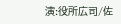演:役所広司/佐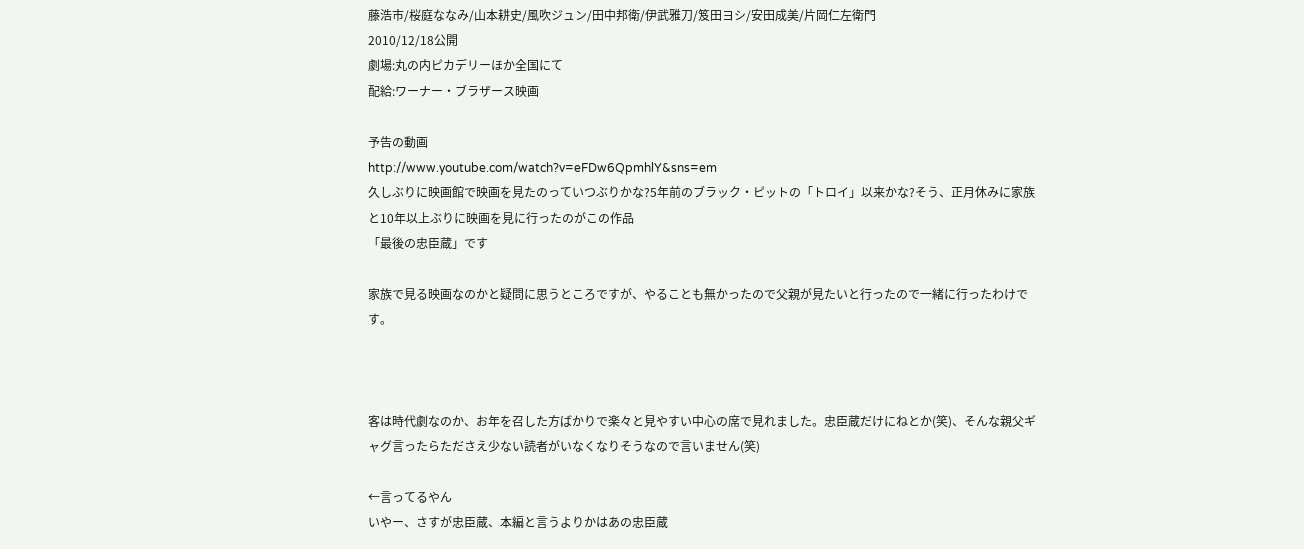藤浩市/桜庭ななみ/山本耕史/風吹ジュン/田中邦衛/伊武雅刀/笈田ヨシ/安田成美/片岡仁左衛門
2010/12/18公開
劇場:丸の内ピカデリーほか全国にて
配給:ワーナー・ブラザース映画

予告の動画
http://www.youtube.com/watch?v=eFDw6QpmhlY&sns=em
久しぶりに映画館で映画を見たのっていつぶりかな?5年前のブラック・ピットの「トロイ」以来かな?そう、正月休みに家族と10年以上ぶりに映画を見に行ったのがこの作品
「最後の忠臣蔵」です

家族で見る映画なのかと疑問に思うところですが、やることも無かったので父親が見たいと行ったので一緒に行ったわけです。



客は時代劇なのか、お年を召した方ばかりで楽々と見やすい中心の席で見れました。忠臣蔵だけにねとか(笑)、そんな親父ギャグ言ったらたださえ少ない読者がいなくなりそうなので言いません(笑)

←言ってるやん
いやー、さすが忠臣蔵、本編と言うよりかはあの忠臣蔵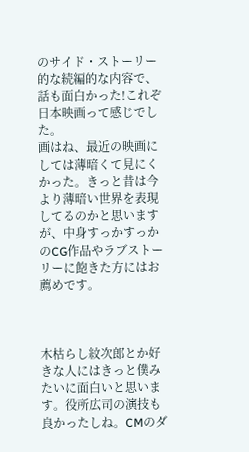のサイド・ストーリー的な続編的な内容で、話も面白かった!これぞ日本映画って感じでした。
画はね、最近の映画にしては薄暗くて見にくかった。きっと昔は今より薄暗い世界を表現してるのかと思いますが、中身すっかすっかのCG作品やラブストーリーに飽きた方にはお薦めです。



木枯らし紋次郎とか好きな人にはきっと僕みたいに面白いと思います。役所広司の演技も良かったしね。CMのダ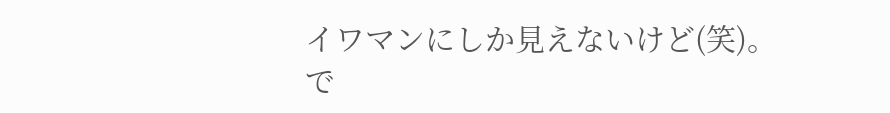イワマンにしか見えないけど(笑)。で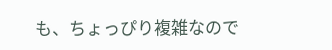も、ちょっぴり複雑なので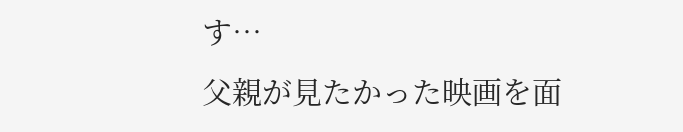す…
父親が見たかった映画を面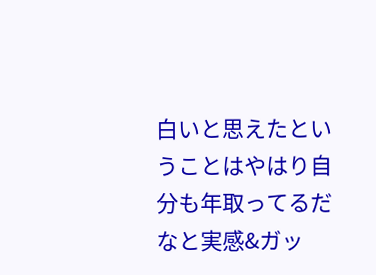白いと思えたということはやはり自分も年取ってるだなと実感&ガッ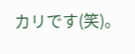カリです(笑)。